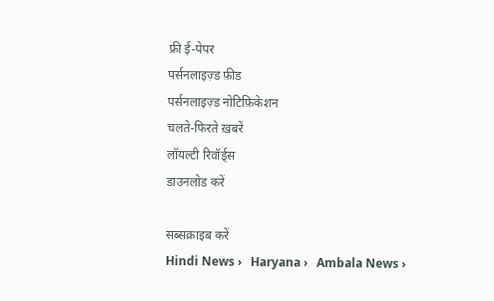फ्री ई-पेपर
पर्सनलाइज़्ड फ़ीड
पर्सनलाइज़्ड नोटिफ़िकेशन
चलते-फिरते ख़बरें
लॉयल्टी रिवॉर्ड्स
डाउनलोड करें

सब्सक्राइब करें
Hindi News ›   Haryana ›   Ambala News ›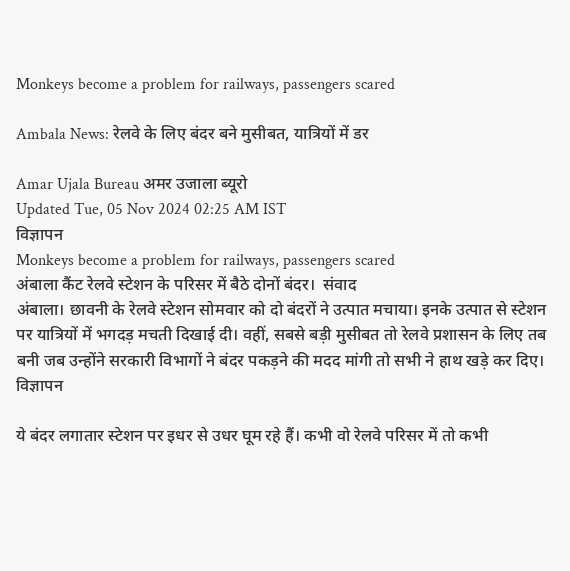Monkeys become a problem for railways, passengers scared

Ambala News: रेलवे के लिए बंदर बने मुसीबत, यात्रियों में डर

Amar Ujala Bureau अमर उजाला ब्यूरो
Updated Tue, 05 Nov 2024 02:25 AM IST
विज्ञापन
Monkeys become a problem for railways, passengers scared
अंबाला कैंट रेलवे स्टेशन के परिसर में बैठे दोनों बंदर।  संवाद
अंबाला। छावनी के रेलवे स्टेशन सोमवार को दो बंदरों ने उत्पात मचाया। इनके उत्पात से स्टेशन पर यात्रियों में भगदड़ मचती दिखाई दी। वहीं, सबसे बड़ी मुसीबत तो रेलवे प्रशासन के लिए तब बनी जब उन्होंने सरकारी विभागों ने बंदर पकड़ने की मदद मांगी तो सभी ने हाथ खड़े कर दिए।
विज्ञापन

ये बंदर लगातार स्टेशन पर इधर से उधर घूम रहे हैं। कभी वो रेलवे परिसर में तो कभी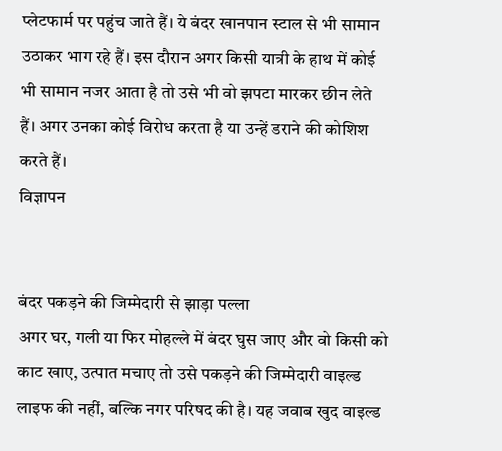प्लेटफार्म पर पहुंच जाते हैं। ये बंदर खानपान स्टाल से भी सामान उठाकर भाग रहे हैं। इस दौरान अगर किसी यात्री के हाथ में कोई भी सामान नजर आता है तो उसे भी वो झपटा मारकर छीन लेते हैं। अगर उनका कोई विरोध करता है या उन्हें डराने की कोशिश करते हैं।
विज्ञापन


बंदर पकड़ने की जिम्मेदारी से झाड़ा पल्ला
अगर घर, गली या फिर मोहल्ले में बंदर घुस जाए और वो किसी को काट खाए, उत्पात मचाए तो उसे पकड़ने की जिम्मेदारी वाइल्ड लाइफ की नहीं, बल्कि नगर परिषद की है। यह जवाब खुद वाइल्ड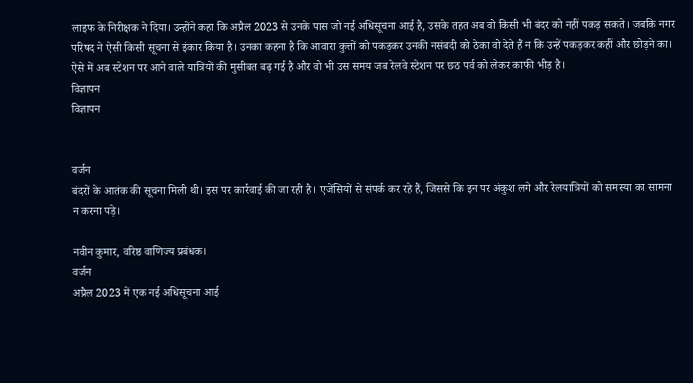लाइफ के निरीक्षक ने दिया। उन्होंने कहा कि अप्रैल 2023 से उनके पास जो नई अधिसूचना आई है, उसके तहत अब वो किसी भी बंदर को नहीं पकड़ सकते। जबकि नगर परिषद ने ऐसी किसी सूचना से इंकार किया है। उनका कहना है कि आवारा कुत्तों को पकड़कर उनकी नसंबदी को ठेका वो देते हैं न कि उन्हें पकड़कर कहीं और छोड़ने का। ऐसे में अब स्टेशन पर आने वाले यात्रियों की मुसीबत बढ़ गई है और वो भी उस समय जब रेलवे स्टेशन पर छठ पर्व को लेकर काफी भीड़ है।
विज्ञापन
विज्ञापन


वर्जन
बंदरों के आतंक की सूचना मिली थी। इस पर कार्रवाई की जा रही है। एजेंसियों से संपर्क कर रहे हैं, जिससे कि इन पर अंकुश लगे और रेलयात्रियों को समस्या का सामना न करना पड़े।

नवीन कुमार, वरिष्ठ वाणिज्य प्रबंधक।
वर्जन
अप्रैल 2023 में एक नई अधिसूचना आई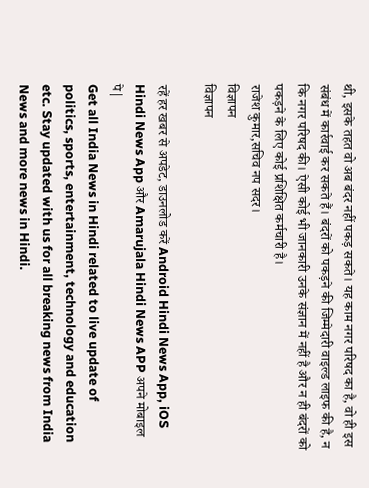थी, इसके तहत वो अब बंदर नहीं पकड़ सकते। यह काम नगर परिषद का है, वो ही इस संबंध में कार्रवाई कर सकते हैं। बंदरों को पकड़ने की जिम्मेदारी वाइल्ड लाइफ की है, न कि नगर परिषद की। ऐसी कोई भी जानकारी उनके संज्ञान में नहीं है और न ही बंदरों को पकड़ने के लिए कोई प्रशिक्षित कर्मचारी है।
राजेश कुमार,सचिव नप सदर।
विज्ञापन
विज्ञापन

रहें हर खबर से अपडेट, डाउनलोड करें Android Hindi News App, iOS Hindi News App और Amarujala Hindi News APP अपने मोबाइल पे|
Get all India News in Hindi related to live update of politics, sports, entertainment, technology and education etc. Stay updated with us for all breaking news from India News and more news in Hindi.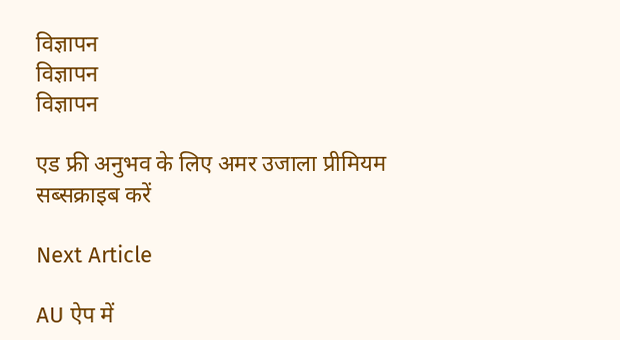विज्ञापन
विज्ञापन
विज्ञापन

एड फ्री अनुभव के लिए अमर उजाला प्रीमियम सब्सक्राइब करें

Next Article

AU ऐप में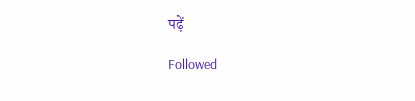पढ़ें

Followed